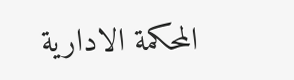المحكمة الادارية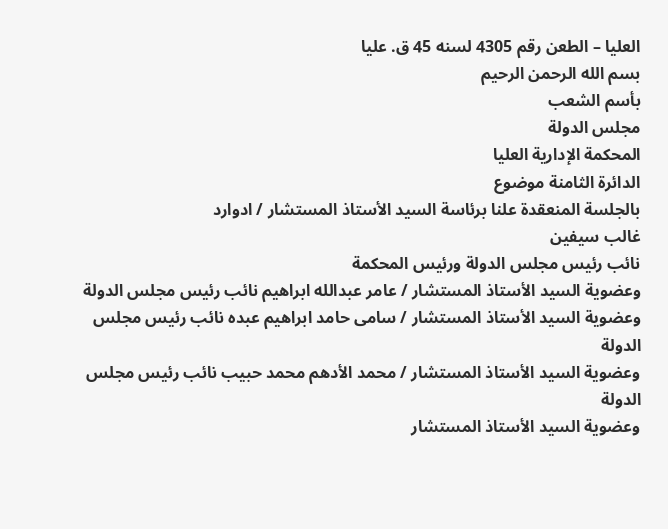العليا – الطعن رقم 4305 لسنه 45 ق. عليا
بسم الله الرحمن الرحيم
بأسم الشعب
مجلس الدولة
المحكمة الإدارية العليا
الدائرة الثامنة موضوع
بالجلسة المنعقدة علنا برئاسة السيد الأستاذ المستشار / ادوارد
غالب سيفين
نائب رئيس مجلس الدولة ورئيس المحكمة
وعضوية السيد الأستاذ المستشار / عامر عبدالله ابراهيم نائب رئيس مجلس الدولة
وعضوية السيد الأستاذ المستشار / سامى حامد ابراهيم عبده نائب رئيس مجلس الدولة
وعضوية السيد الأستاذ المستشار / محمد الأدهم محمد حبيب نائب رئيس مجلس الدولة
وعضوية السيد الأستاذ المستشار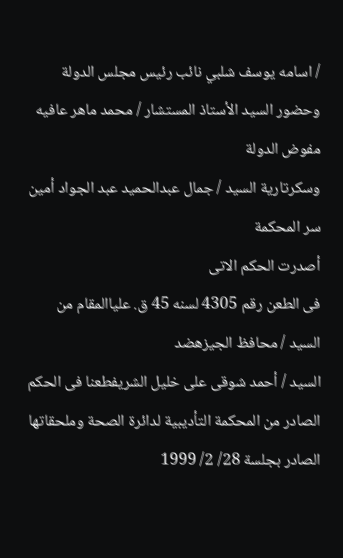/ اسامه يوسف شلبي نائب رئيس مجلس الدولة
وحضور السيد الأستاذ المستشار / محمد ماهر عافيه مفوض الدولة
وسكرتارية السيد / جمال عبدالحميد عبد الجواد أمين سر المحكمة
أصدرت الحكم الاتى
فى الطعن رقم 4305 لسنه 45 ق. علياالمقام من
السيد / محافظ الجيزهضد
السيد / أحمد شوقى على خليل الشريفطعنا فى الحكم الصادر من المحكمة التأديبية لدائرة الصحة وملحقاتها
الصادر بجلسة 28/ 2/ 1999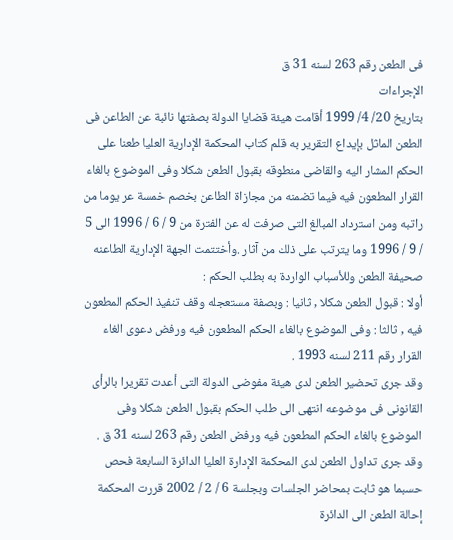فى الطعن رقم 263 لسنه 31 ق
الإجراءات
بتاريخ 20/ 4/ 1999 أقامت هيئة قضايا الدولة بصفتها نائبة عن الطاعن فى الطعن الماثل بإيداع التقرير به قلم كتاب المحكمة الإدارية العليا طعنا على الحكم المشار اليه والقاضى منطوقه بقبول الطعن شكلا وفى الموضوع بالغاء القرار المطعون فيه فيما تضمنه من مجازاة الطاعن بخصم خمسة عر يوما من راتبه ومن استرداد المبالغ التى صرفت له عن الفترة من 9 / 6 / 1996 الى 5 / 9 / 1996 وما يترتب على ذلك من آثار .وأختتمت الجهة الإدارية الطاعنه صحيفة الطعن وللأسباب الواردة به بطلب الحكم :
أولا : قبول الطعن شكلا , ثانيا : وبصفة مستعجله وقف تنفيذ الحكم المطعون فيه , ثالثا : وفى الموضوع بالغاء الحكم المطعون فيه ورفض دعوى الغاء القرار رقم 211 لسنه 1993 .
وقد جرى تحضير الطعن لدى هيئة مفوضى الدولة التى أعدت تقريرا بالرأى القانونى فى موضوعه انتهى الى طلب الحكم بقبول الطعن شكلا وفى الموضوع بالغاء الحكم المطعون فيه ورفض الطعن رقم 263 لسنه 31 ق .
وقد جرى تداول الطعن لدى المحكمة الإدارة العليا الدائرة السابعة فحص حسبما هو ثابت بمحاضر الجلسات وبجلسة 6 / 2 / 2002 قررت المحكمة إحالة الطعن الى الدائرة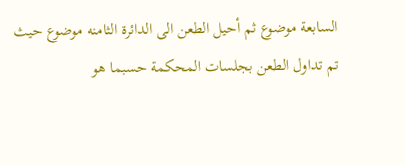السابعة موضوع ثم أحيل الطعن الى الدائرة الثامنه موضوع حيث تم تداول الطعن بجلسات المحكمة حسبما هو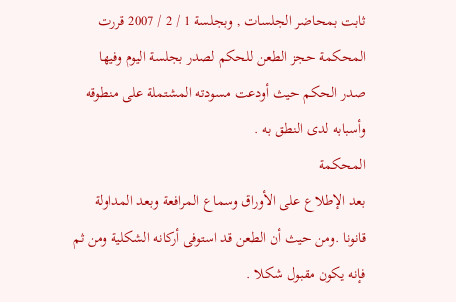ثابت بمحاضر الجلسات , وبجلسة 1 / 2 / 2007 قررت المحكمة حجز الطعن للحكم لصدر بجلسة اليوم وفيها صدر الحكم حيث أودعت مسودته المشتملة على منطوقه وأسبابه لدى النطق به .
المحكمة
بعد الإطلاع على الأوراق وسماع المرافعة وبعد المداولة قانونا .ومن حيث أن الطعن قد استوفى أركانه الشكلية ومن ثم فإنه يكون مقبول شكلا .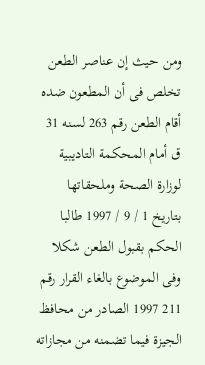ومن حيث إن عناصر الطعن تخلص فى أن المطعون ضده أقام الطعن رقم 263 لسنه 31 ق أمام المحكمة التاديبية لوزارة الصحة وملحقاتها بتاريخ 1 / 9 / 1997 طالبا الحكم بقبول الطعن شكلا وفى الموضوع بالغاء القرار رقم 211 1997 الصادر من محافظ الجيزة فيما تضمنه من مجازاته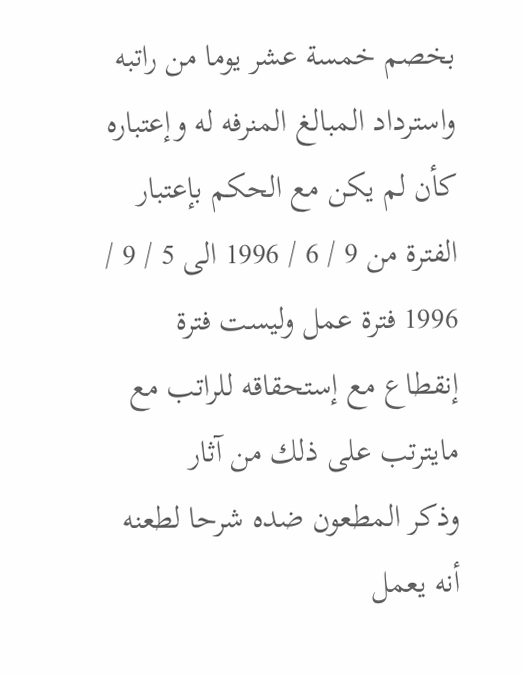بخصم خمسة عشر يوما من راتبه واسترداد المبالغ المنرفه له وإعتباره كأن لم يكن مع الحكم بإعتبار الفترة من 9 / 6 / 1996 الى 5 / 9 / 1996 فترة عمل وليست فترة إنقطاع مع إستحقاقه للراتب مع مايترتب على ذلك من آثار
وذكر المطعون ضده شرحا لطعنه أنه يعمل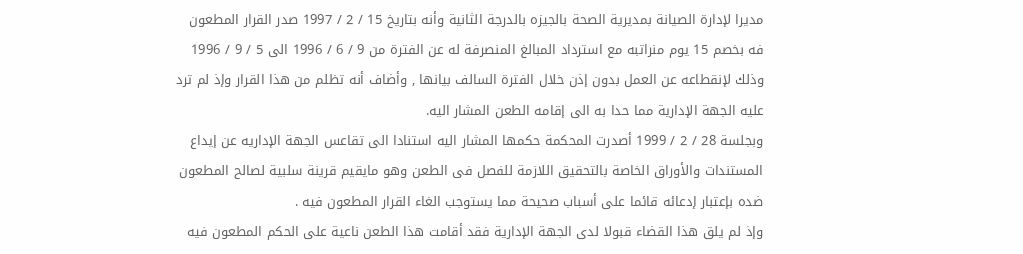مديرا لإدارة الصيانة بمديرية الصحة بالجيزه بالدرجة الثانية وأنه بتاريخ 15 / 2 / 1997 صدر القرار المطعون فه بخصم 15 يوم منراتبه مع استرداد المبالغ المنصرفة له عن الفترة من 9 / 6 / 1996 الى 5 / 9 / 1996 وذلك لإنقطاعه عن العمل بدون إذن خلال الفترة السالف بيانها , وأضاف أنه تظلم من هذا القرار وإذ لم ترد عليه الجهة الإدارية مما حدا به الى إقامه الطعن المشار اليه.
وبجلسة 28 / 2 / 1999 أصدرت المحكمة حكمها المشار اليه استنادا الى تقاعس الجهة الإداريه عن إيداع المستندات والأوراق الخاصة بالتحقيق اللازمة للفصل فى الطعن وهو مايقيم قرينة سلبية لصالح المطعون ضده بإعتبار إدعائه قائما على أسباب صحيحة مما يستوجب الغاء القرار المطعون فيه .
وإذ لم يلق هذا القضاء قبولا لدى الجهة الإدارية فقد أقامت هذا الطعن ناعية على الحكم المطعون فيه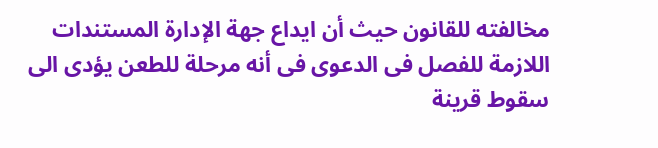مخالفته للقانون حيث أن ايداع جهة الإدارة المستندات اللازمة للفصل فى الدعوى فى أنه مرحلة للطعن يؤدى الى سقوط قرينة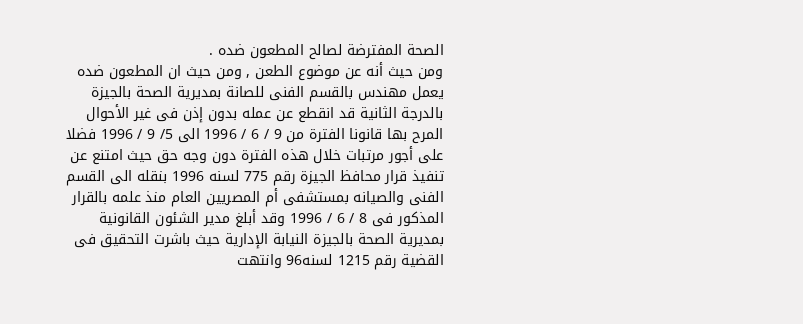الصحة المفترضة لصالح المطعون ضده .
ومن حيث أنه عن موضوع الطعن , ومن حيث ان المطعون ضده يعمل مهندس بالقسم الفنى للصانة بمديرية الصحة بالجيزة بالدرجة الثانية قد انقطع عن عمله بدون إذن فى غير الأحوال المرح بها قانونا الفترة من 9 / 6 / 1996 الى 5/ 9 / 1996 فضلا على أجور مرتبات خلال هذه الفترة دون وجه حق حيث امتنع عن تنفيذ قرار محافظ الجيزة رقم 775 لسنه 1996 بنقله الى القسم الفنى والصيانه بمستشفى أم المصريين العام منذ علمه بالقرار المذكور فى 8 / 6 / 1996 وقد أبلغ مدير الشئون القانونية بمديرية الصحة بالجيزة النيابة الإدارية حيث باشرت التحقيق فى القضية رقم 1215 لسنه96 وانتهت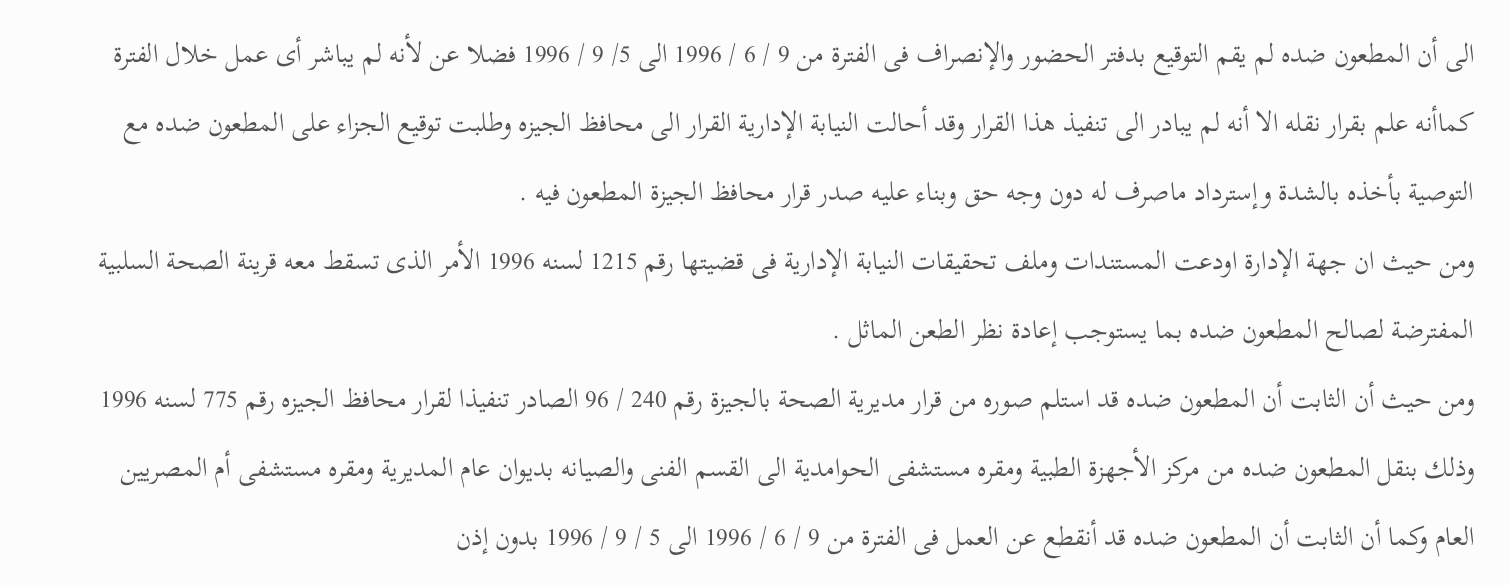الى أن المطعون ضده لم يقم التوقيع بدفتر الحضور والإنصراف فى الفترة من 9 / 6 / 1996 الى 5/ 9 / 1996 فضلا عن لأنه لم يباشر أى عمل خلال الفترة كماأنه علم بقرار نقله الا أنه لم يبادر الى تنفيذ هذا القرار وقد أحالت النيابة الإدارية القرار الى محافظ الجيزه وطلبت توقيع الجزاء على المطعون ضده مع التوصية بأخذه بالشدة وإسترداد ماصرف له دون وجه حق وبناء عليه صدر قرار محافظ الجيزة المطعون فيه .
ومن حيث ان جهة الإدارة اودعت المستندات وملف تحقيقات النيابة الإدارية فى قضيتها رقم 1215 لسنه 1996 الأمر الذى تسقط معه قرينة الصحة السلبية المفترضة لصالح المطعون ضده بما يستوجب إعادة نظر الطعن الماثل .
ومن حيث أن الثابت أن المطعون ضده قد استلم صوره من قرار مديرية الصحة بالجيزة رقم 240 / 96 الصادر تنفيذا لقرار محافظ الجيزه رقم 775 لسنه 1996 وذلك بنقل المطعون ضده من مركز الأجهزة الطبية ومقره مستشفى الحوامدية الى القسم الفنى والصيانه بديوان عام المديرية ومقره مستشفى أم المصريين العام وكما أن الثابت أن المطعون ضده قد أنقطع عن العمل فى الفترة من 9 / 6 / 1996 الى 5 / 9 / 1996 بدون إذن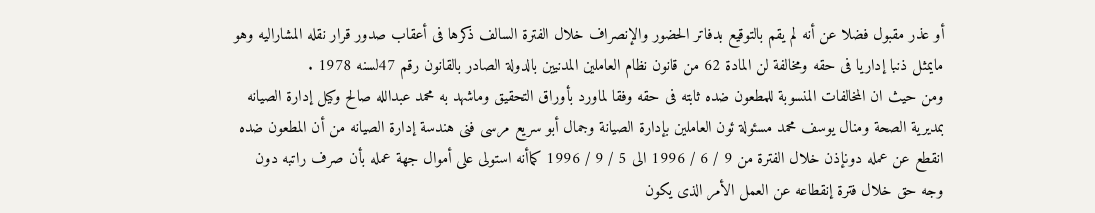أو عذر مقبول فضلا عن أنه لم يقم بالتوقيع بدفاتر الحضور والإنصراف خلال الفترة السالف ذكرها فى أعقاب صدور قرار نقله المشاراليه وهو مايمثل ذنبا إداريا فى حقه ومخالفة لن المادة 62 من قانون نظام العاملين المدنيين بالدولة الصادر بالقانون رقم 47لسنه 1978 .
ومن حيث ان المخالفات المنسوبة للمطعون ضده ثابته فى حقه وفقا لماورد بأوراق التحقيق وماشهد به محمد عبدالله صالح وكيل إدارة الصيانه بمديرية الصحة ومنال يوسف محمد مسئولة ئون العاملين بإدارة الصيانة وجمال أبو سريع مرسى فنى هندسة إدارة الصيانه من أن المطعون ضده انقطع عن عمله دونإذن خلال الفترة من 9 / 6 / 1996 الى 5 / 9 / 1996 كماأنه استولى على أموال جهة عمله بأن صرف راتبه دون وجه حق خلال فترة إنقطاعه عن العمل الأمر الذى يكون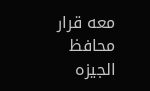معه قرار محافظ الجيزه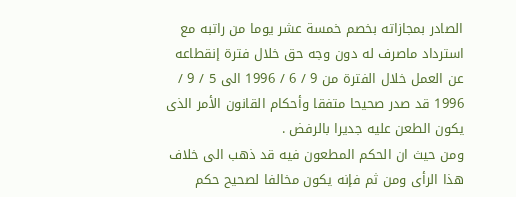الصادر بمجازاته بخصم خمسة عشر يوما من راتبه مع استرداد ماصرف له دون وجه حق خلال فترة إنقطاعه عن العمل خلال الفترة من 9 / 6 / 1996 الى 5 / 9 / 1996 قد صدر صحيحا متفقا وأحكام القانون الأمر الذى يكون الطعن عليه جديرا بالرفض .
ومن حيث ان الحكم المطعون فيه قد ذهب الى خلاف هذا الرأى ومن ثم فإنه يكون مخالفا لصحيح حكم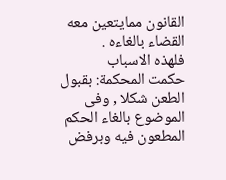القانون ممايتعين معه القضاء بالغاءه .
فلهذه الاسباب
حكمت المحكمة: بقبول الطعن شكلا , وفى الموضوع بالغاء الحكم المطعون فيه وبرفض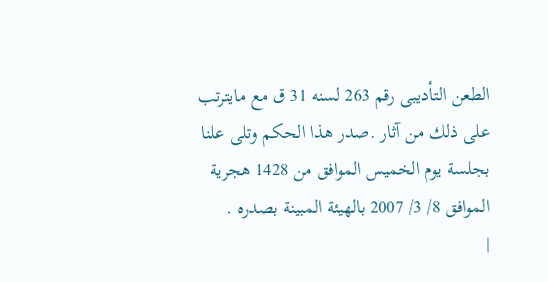الطعن التأديبى رقم 263 لسنه 31 ق مع مايترتب على ذلك من آثار .صدر هذا الحكم وتلى علنا بجلسة يوم الخميس الموافق من 1428 هجرية الموافق 8/ 3/ 2007 بالهيئة المبينة بصدره .
|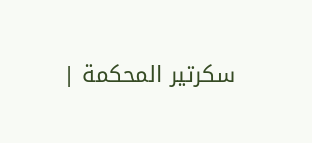سكرتير المحكمة |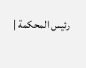رئيس المحكمة |